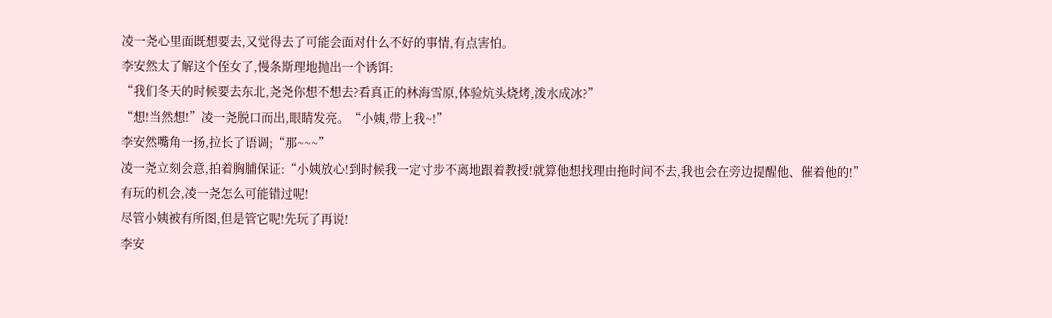凌一尧心里面既想要去,又觉得去了可能会面对什么不好的事情,有点害怕。
李安然太了解这个侄女了,慢条斯理地抛出一个诱饵:
“我们冬天的时候要去东北,尧尧你想不想去?看真正的林海雪原,体验炕头烧烤,泼水成冰?”
“想!当然想!”凌一尧脱口而出,眼睛发亮。“小姨,带上我~!”
李安然嘴角一扬,拉长了语调;“那~~~”
凌一尧立刻会意,拍着胸脯保证:“小姨放心!到时候我一定寸步不离地跟着教授!就算他想找理由拖时间不去,我也会在旁边提醒他、催着他的!”
有玩的机会,凌一尧怎么可能错过呢!
尽管小姨被有所图,但是管它呢!先玩了再说!
李安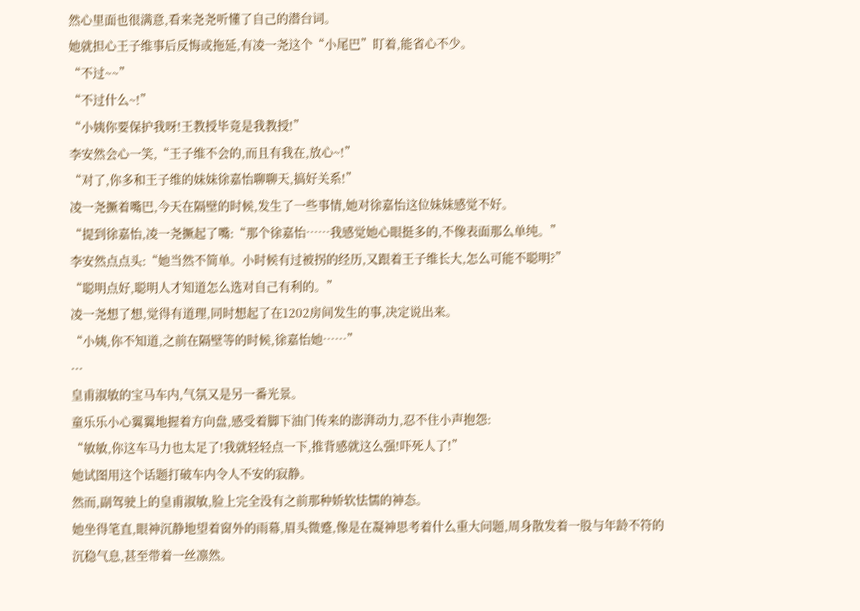然心里面也很满意,看来尧尧听懂了自己的潜台词。
她就担心王子维事后反悔或拖延,有凌一尧这个“小尾巴”盯着,能省心不少。
“不过~~”
“不过什么~!”
“小姨你要保护我呀!王教授毕竟是我教授!”
李安然会心一笑,“王子维不会的,而且有我在,放心~!”
“对了,你多和王子维的妹妹徐嘉怡聊聊天,搞好关系!”
凌一尧撅着嘴巴,今天在隔壁的时候,发生了一些事情,她对徐嘉怡这位妹妹感觉不好。
“提到徐嘉怡,凌一尧撅起了嘴:“那个徐嘉怡……我感觉她心眼挺多的,不像表面那么单纯。”
李安然点点头:“她当然不简单。小时候有过被拐的经历,又跟着王子维长大,怎么可能不聪明?”
“聪明点好,聪明人才知道怎么选对自己有利的。”
凌一尧想了想,觉得有道理,同时想起了在1202房间发生的事,决定说出来。
“小姨,你不知道,之前在隔壁等的时候,徐嘉怡她……”
···
皇甫淑敏的宝马车内,气氛又是另一番光景。
童乐乐小心翼翼地握着方向盘,感受着脚下油门传来的澎湃动力,忍不住小声抱怨:
“敏敏,你这车马力也太足了!我就轻轻点一下,推背感就这么强!吓死人了!”
她试图用这个话题打破车内令人不安的寂静。
然而,副驾驶上的皇甫淑敏,脸上完全没有之前那种娇软怯懦的神态。
她坐得笔直,眼神沉静地望着窗外的雨幕,眉头微蹙,像是在凝神思考着什么重大问题,周身散发着一股与年龄不符的沉稳气息,甚至带着一丝凛然。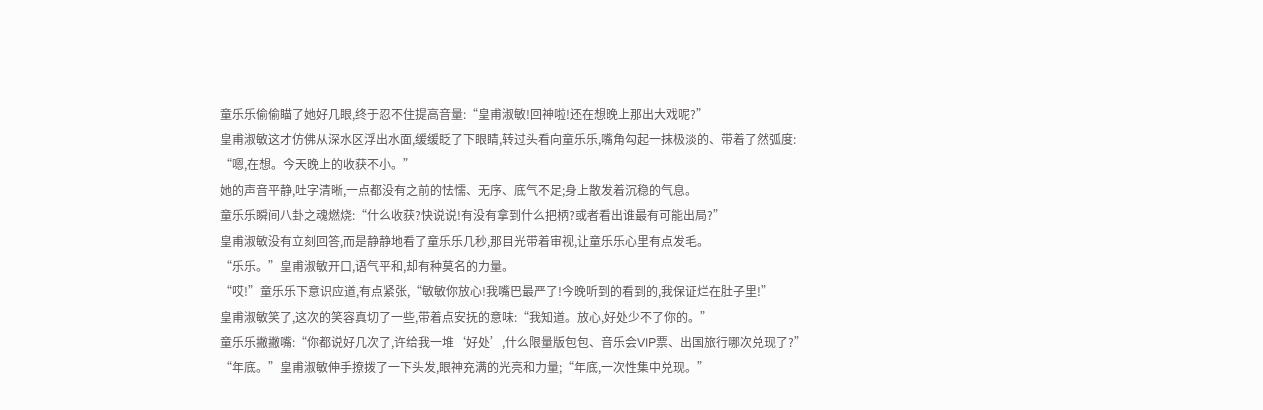童乐乐偷偷瞄了她好几眼,终于忍不住提高音量:“皇甫淑敏!回神啦!还在想晚上那出大戏呢?”
皇甫淑敏这才仿佛从深水区浮出水面,缓缓眨了下眼睛,转过头看向童乐乐,嘴角勾起一抹极淡的、带着了然弧度:
“嗯,在想。今天晚上的收获不小。”
她的声音平静,吐字清晰,一点都没有之前的怯懦、无序、底气不足;身上散发着沉稳的气息。
童乐乐瞬间八卦之魂燃烧:“什么收获?快说说!有没有拿到什么把柄?或者看出谁最有可能出局?”
皇甫淑敏没有立刻回答,而是静静地看了童乐乐几秒,那目光带着审视,让童乐乐心里有点发毛。
“乐乐。”皇甫淑敏开口,语气平和,却有种莫名的力量。
“哎!”童乐乐下意识应道,有点紧张,“敏敏你放心!我嘴巴最严了!今晚听到的看到的,我保证烂在肚子里!”
皇甫淑敏笑了,这次的笑容真切了一些,带着点安抚的意味:“我知道。放心,好处少不了你的。”
童乐乐撇撇嘴:“你都说好几次了,许给我一堆‘好处’,什么限量版包包、音乐会VIP票、出国旅行哪次兑现了?”
“年底。”皇甫淑敏伸手撩拨了一下头发,眼神充满的光亮和力量;“年底,一次性集中兑现。”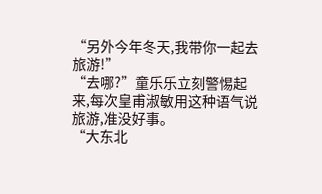“另外今年冬天,我带你一起去旅游!”
“去哪?”童乐乐立刻警惕起来,每次皇甫淑敏用这种语气说旅游,准没好事。
“大东北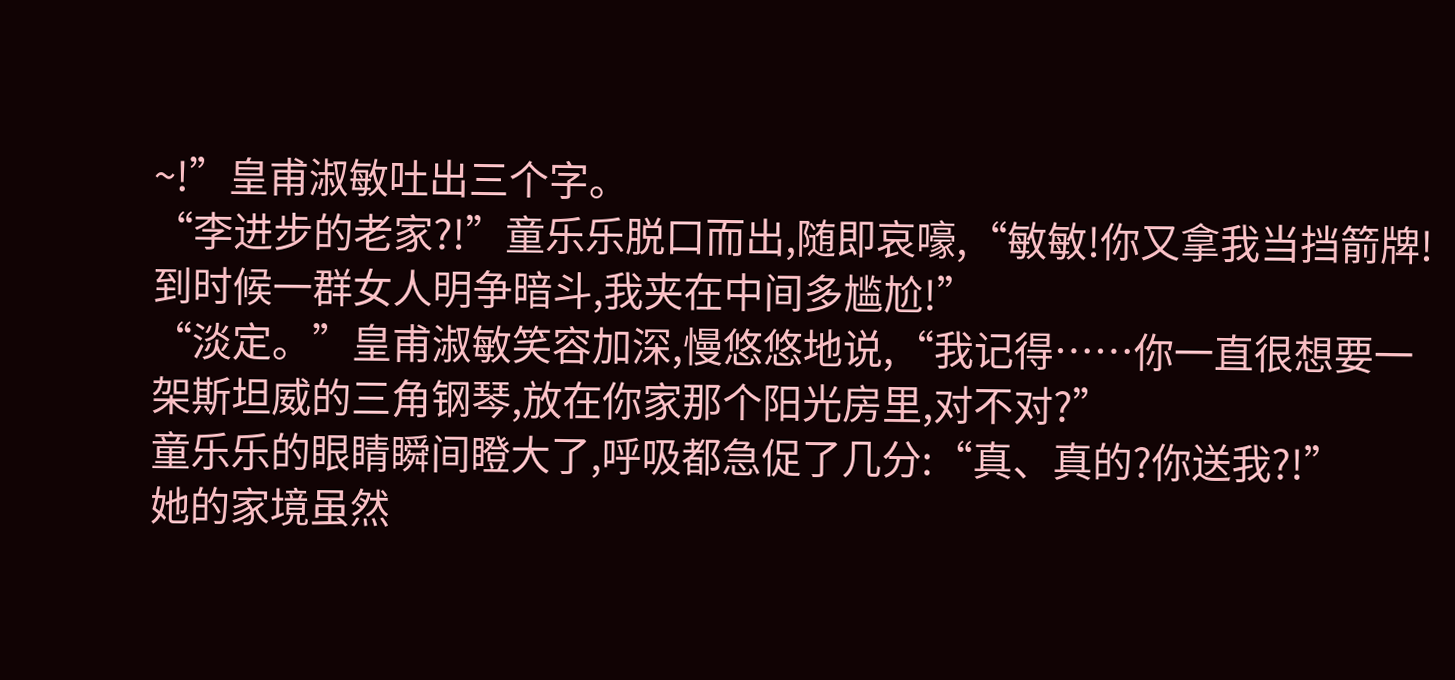~!”皇甫淑敏吐出三个字。
“李进步的老家?!”童乐乐脱口而出,随即哀嚎,“敏敏!你又拿我当挡箭牌!到时候一群女人明争暗斗,我夹在中间多尴尬!”
“淡定。”皇甫淑敏笑容加深,慢悠悠地说,“我记得……你一直很想要一架斯坦威的三角钢琴,放在你家那个阳光房里,对不对?”
童乐乐的眼睛瞬间瞪大了,呼吸都急促了几分:“真、真的?你送我?!”
她的家境虽然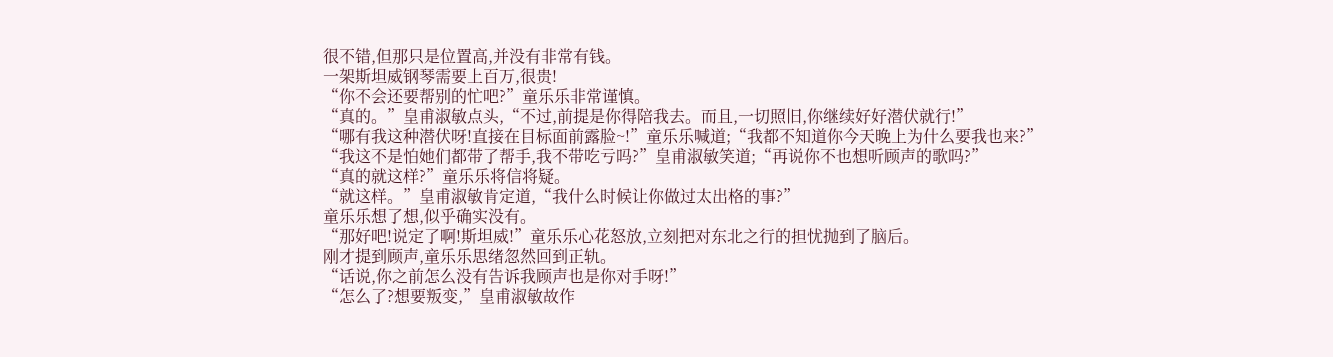很不错,但那只是位置高,并没有非常有钱。
一架斯坦威钢琴需要上百万,很贵!
“你不会还要帮别的忙吧?”童乐乐非常谨慎。
“真的。”皇甫淑敏点头,“不过,前提是你得陪我去。而且,一切照旧,你继续好好潜伏就行!”
“哪有我这种潜伏呀!直接在目标面前露脸~!”童乐乐喊道;“我都不知道你今天晚上为什么要我也来?”
“我这不是怕她们都带了帮手,我不带吃亏吗?”皇甫淑敏笑道;“再说你不也想听顾声的歌吗?”
“真的就这样?”童乐乐将信将疑。
“就这样。”皇甫淑敏肯定道,“我什么时候让你做过太出格的事?”
童乐乐想了想,似乎确实没有。
“那好吧!说定了啊!斯坦威!”童乐乐心花怒放,立刻把对东北之行的担忧抛到了脑后。
刚才提到顾声,童乐乐思绪忽然回到正轨。
“话说,你之前怎么没有告诉我顾声也是你对手呀!”
“怎么了?想要叛变,”皇甫淑敏故作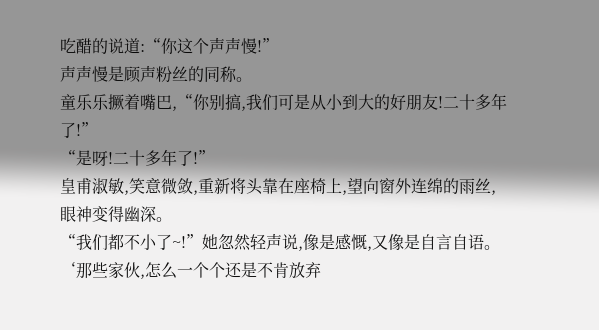吃醋的说道:“你这个声声慢!”
声声慢是顾声粉丝的同称。
童乐乐撅着嘴巴,“你别搞,我们可是从小到大的好朋友!二十多年了!”
“是呀!二十多年了!”
皇甫淑敏,笑意微敛,重新将头靠在座椅上,望向窗外连绵的雨丝,眼神变得幽深。
“我们都不小了~!”她忽然轻声说,像是感慨,又像是自言自语。
‘那些家伙,怎么一个个还是不肯放弃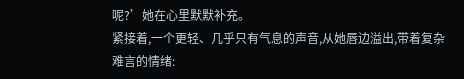呢?’她在心里默默补充。
紧接着,一个更轻、几乎只有气息的声音,从她唇边溢出,带着复杂难言的情绪: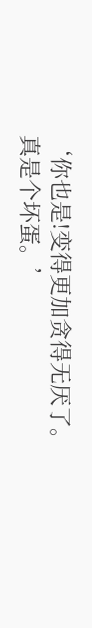‘你也是!变得更加贪得无厌了。真是个坏蛋。’